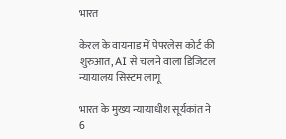भारत

केरल के वायनाड में पेपरलेस कोर्ट की शुरुआत, AI से चलने वाला डिजिटल न्यायालय सिस्टम लागू

भारत के मुख्य न्यायाधीश सूर्यकांत ने 6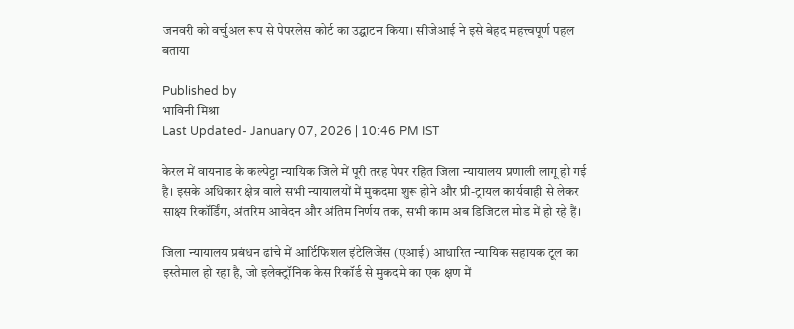जनवरी को वर्चुअल रूप से पेपरलेस कोर्ट का उद्घाटन किया। सीजेआई ने इसे बेहद महत्त्वपूर्ण पहल बताया

Published by
भाविनी मिश्रा
Last Updated- January 07, 2026 | 10:46 PM IST

केरल में वायनाड के कल्पेट्टा न्यायिक जिले में पूरी तरह पेपर रहित जिला न्यायालय प्रणाली लागू हो गई है। इसके अधिकार क्षेत्र वाले सभी न्यायालयों में मुकदमा शुरू होने और प्री-ट्रायल कार्यवाही से लेकर साक्ष्य रिकॉर्डिंग, अंतरिम आवेदन और अंतिम निर्णय तक, सभी काम अब डिजिटल मोड में हो रहे हैं।

जिला न्यायालय प्रबंधन ढांचे में आर्टिफिशल इंटेलिजेंस (एआई) आधारित न्यायिक सहायक टूल का इस्तेमाल हो रहा है, जो इलेक्ट्रॉनिक केस रिकॉर्ड से मुकदमे का एक क्षण में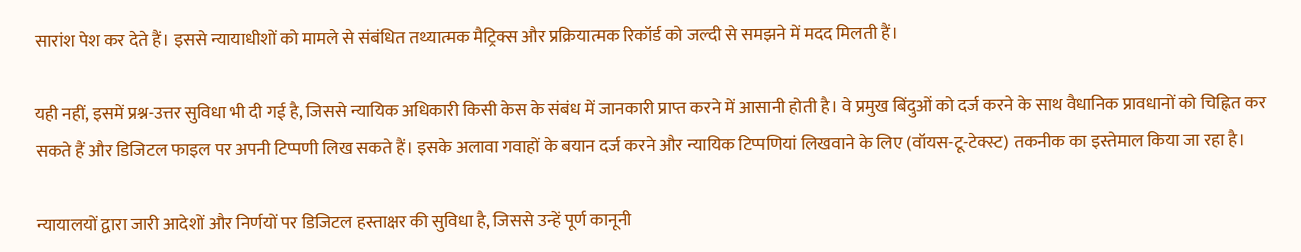सारांश पेश कर देते हैं। इससे न्यायाधीशों को मामले से संबंधित तथ्यात्मक मैट्रिक्स और प्रक्रियात्मक रिकॉर्ड को जल्दी से समझने में मदद मिलती हैं।

यही नहीं, इसमें प्रश्न-उत्तर सुविधा भी दी गई है, जिससे न्यायिक अधिकारी किसी केस के संबंध में जानकारी प्राप्त करने में आसानी होती है। वे प्रमुख बिंदुओं को दर्ज करने के साथ वैधानिक प्रावधानों को चिह्नित कर सकते हैं और डिजिटल फाइल पर अपनी टिप्पणी लिख सकते हैं। इसके अलावा गवाहों के बयान दर्ज करने और न्यायिक टिप्पणियां लिखवाने के लिए (वॉयस-टू-टेक्स्ट) तकनीक का इस्तेमाल किया जा रहा है।

न्यायालयों द्वारा जारी आदेशों और निर्णयों पर डिजिटल हस्ताक्षर की सुविधा है, जिससे उन्हें पूर्ण कानूनी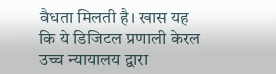वैधता मिलती है। खास यह कि ये डिजिटल प्रणाली केरल उच्च न्यायालय द्वारा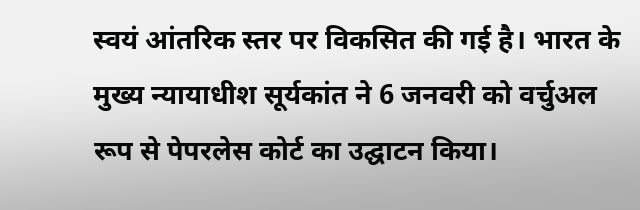स्वयं आंतरिक स्तर पर विकसित की गई है। भारत के मुख्य न्यायाधीश सूर्यकांत ने 6 जनवरी को वर्चुअल रूप से पेपरलेस कोर्ट का उद्घाटन किया।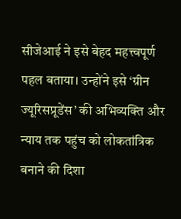सीजेआई ने इसे बेहद महत्त्वपूर्ण पहल बताया। उन्होंने इसे ‘ग्रीन ज्यूरिसप्रूडेंस’ की अभिव्यक्ति और न्याय तक पहुंच को लोकतांत्रिक बनाने की दिशा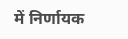में निर्णायक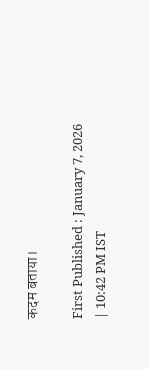कदम बताया।

First Published : January 7, 2026 | 10:42 PM IST